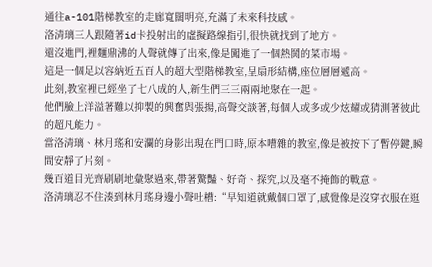通往a-101階梯教室的走廊寬闊明亮,充滿了未來科技感。
洛清璃三人跟隨著id卡投射出的虛擬路線指引,很快就找到了地方。
還沒進門,裡麵鼎沸的人聲就傳了出來,像是闖進了一個熱鬨的菜市場。
這是一個足以容納近五百人的超大型階梯教室,呈扇形結構,座位層層遞高。
此刻,教室裡已經坐了七八成的人,新生們三三兩兩地聚在一起。
他們臉上洋溢著難以抑製的興奮與張揚,高聲交談著,每個人或多或少炫耀或猜測著彼此的超凡能力。
當洛清璃、林月瑤和安瀾的身影出現在門口時,原本嘈雜的教室,像是被按下了暫停鍵,瞬間安靜了片刻。
幾百道目光齊刷刷地彙聚過來,帶著驚豔、好奇、探究,以及毫不掩飾的戰意。
洛清璃忍不住湊到林月瑤身邊小聲吐槽:“早知道就戴個口罩了,感覺像是沒穿衣服在逛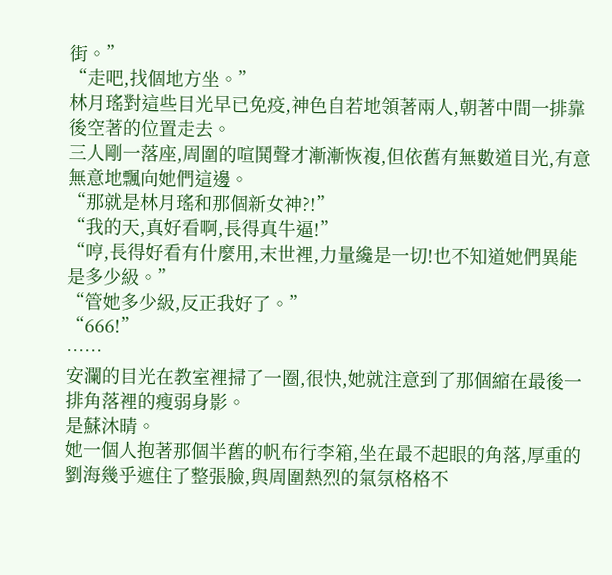街。”
“走吧,找個地方坐。”
林月瑤對這些目光早已免疫,神色自若地領著兩人,朝著中間一排靠後空著的位置走去。
三人剛一落座,周圍的喧鬨聲才漸漸恢複,但依舊有無數道目光,有意無意地飄向她們這邊。
“那就是林月瑤和那個新女神?!”
“我的天,真好看啊,長得真牛逼!”
“哼,長得好看有什麼用,末世裡,力量纔是一切!也不知道她們異能是多少級。”
“管她多少級,反正我好了。”
“666!”
……
安瀾的目光在教室裡掃了一圈,很快,她就注意到了那個縮在最後一排角落裡的瘦弱身影。
是蘇沐晴。
她一個人抱著那個半舊的帆布行李箱,坐在最不起眼的角落,厚重的劉海幾乎遮住了整張臉,與周圍熱烈的氣氛格格不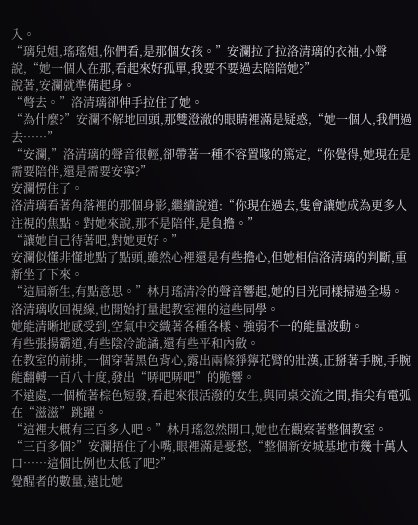入。
“璃兒姐,瑤瑤姐,你們看,是那個女孩。”安瀾拉了拉洛清璃的衣袖,小聲說,“她一個人在那,看起來好孤單,我要不要過去陪陪她?”
說著,安瀾就準備起身。
“彆去。”洛清璃卻伸手拉住了她。
“為什麼?”安瀾不解地回頭,那雙澄澈的眼睛裡滿是疑惑,“她一個人,我們過去……”
“安瀾,”洛清璃的聲音很輕,卻帶著一種不容置喙的篤定,“你覺得,她現在是需要陪伴,還是需要安寧?”
安瀾愣住了。
洛清璃看著角落裡的那個身影,繼續說道:“你現在過去,隻會讓她成為更多人注視的焦點。對她來說,那不是陪伴,是負擔。”
“讓她自己待著吧,對她更好。”
安瀾似懂非懂地點了點頭,雖然心裡還是有些擔心,但她相信洛清璃的判斷,重新坐了下來。
“這屆新生,有點意思。”林月瑤清冷的聲音響起,她的目光同樣掃過全場。
洛清璃收回視線,也開始打量起教室裡的這些同學。
她能清晰地感受到,空氣中交織著各種各樣、強弱不一的能量波動。
有些張揚霸道,有些陰冷詭譎,還有些平和內斂。
在教室的前排,一個穿著黑色背心,露出兩條猙獰花臂的壯漢,正掰著手腕,手腕能翻轉一百八十度,發出“哢吧哢吧”的脆響。
不遠處,一個梳著棕色短發,看起來很活潑的女生,與同桌交流之間,指尖有電弧在“滋滋”跳躍。
“這裡大概有三百多人吧。”林月瑤忽然開口,她也在觀察著整個教室。
“三百多個?”安瀾捂住了小嘴,眼裡滿是憂愁,“整個新安城基地市幾十萬人口……這個比例也太低了吧?”
覺醒者的數量,遠比她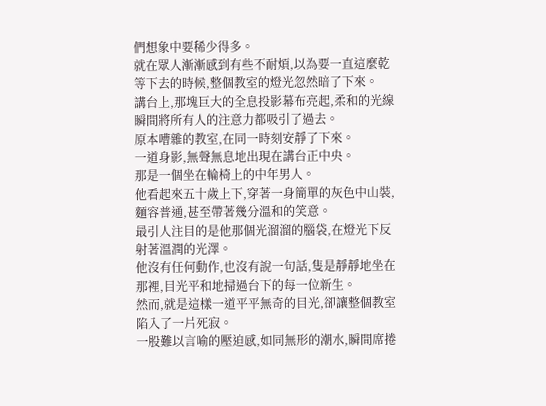們想象中要稀少得多。
就在眾人漸漸感到有些不耐煩,以為要一直這麼乾等下去的時候,整個教室的燈光忽然暗了下來。
講台上,那塊巨大的全息投影幕布亮起,柔和的光線瞬間將所有人的注意力都吸引了過去。
原本嘈雜的教室,在同一時刻安靜了下來。
一道身影,無聲無息地出現在講台正中央。
那是一個坐在輪椅上的中年男人。
他看起來五十歲上下,穿著一身簡單的灰色中山裝,麵容普通,甚至帶著幾分溫和的笑意。
最引人注目的是他那個光溜溜的腦袋,在燈光下反射著溫潤的光澤。
他沒有任何動作,也沒有說一句話,隻是靜靜地坐在那裡,目光平和地掃過台下的每一位新生。
然而,就是這樣一道平平無奇的目光,卻讓整個教室陷入了一片死寂。
一股難以言喻的壓迫感,如同無形的潮水,瞬間席捲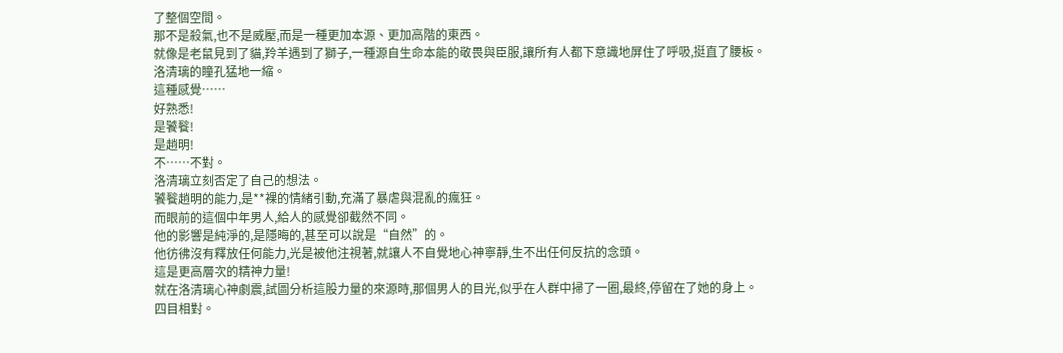了整個空間。
那不是殺氣,也不是威壓,而是一種更加本源、更加高階的東西。
就像是老鼠見到了貓,羚羊遇到了獅子,一種源自生命本能的敬畏與臣服,讓所有人都下意識地屏住了呼吸,挺直了腰板。
洛清璃的瞳孔猛地一縮。
這種感覺……
好熟悉!
是饕餮!
是趙明!
不……不對。
洛清璃立刻否定了自己的想法。
饕餮趙明的能力,是**裸的情緒引動,充滿了暴虐與混亂的瘋狂。
而眼前的這個中年男人,給人的感覺卻截然不同。
他的影響是純淨的,是隱晦的,甚至可以說是“自然”的。
他彷彿沒有釋放任何能力,光是被他注視著,就讓人不自覺地心神寧靜,生不出任何反抗的念頭。
這是更高層次的精神力量!
就在洛清璃心神劇震,試圖分析這股力量的來源時,那個男人的目光,似乎在人群中掃了一圈,最終,停留在了她的身上。
四目相對。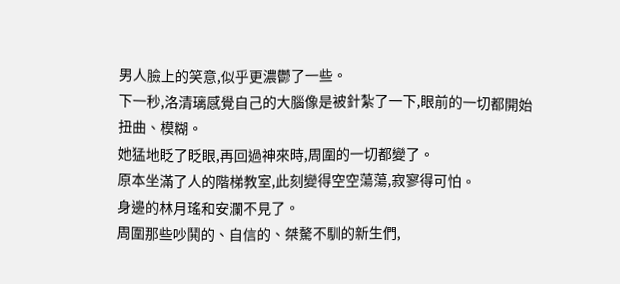男人臉上的笑意,似乎更濃鬱了一些。
下一秒,洛清璃感覺自己的大腦像是被針紮了一下,眼前的一切都開始扭曲、模糊。
她猛地眨了眨眼,再回過神來時,周圍的一切都變了。
原本坐滿了人的階梯教室,此刻變得空空蕩蕩,寂寥得可怕。
身邊的林月瑤和安瀾不見了。
周圍那些吵鬨的、自信的、桀驁不馴的新生們,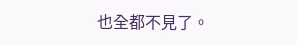也全都不見了。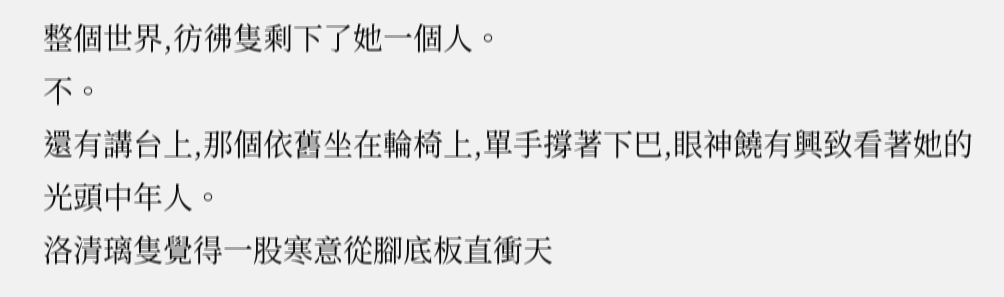整個世界,彷彿隻剩下了她一個人。
不。
還有講台上,那個依舊坐在輪椅上,單手撐著下巴,眼神饒有興致看著她的光頭中年人。
洛清璃隻覺得一股寒意從腳底板直衝天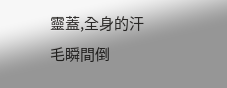靈蓋,全身的汗毛瞬間倒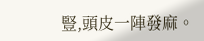豎,頭皮一陣發麻。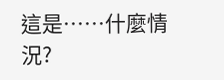這是……什麼情況?